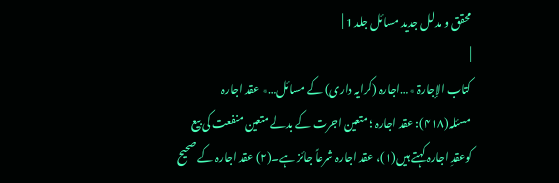محقق و مدلل جدید مسائل جلد 1 |
|
کتاب الإجارۃ ٭…اجارہ (کرایہ داری) کے مسائل…٭ عقد اجارہ مسئلہ(۴۱۸): عقد اجارہ ؛ متعین اجرت کے بدلے متعین منفعت کی بیع کوعقدِ اجارہ کہتے ہیں(۱)، عقد اجارہ شرعاً جائز ہے۔(۲) عقد اجارہ کے صحیح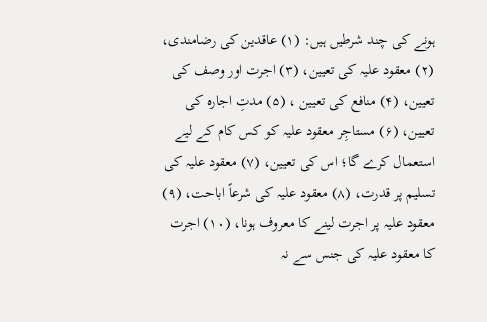ہونے کی چند شرطیں ہیں: (۱) عاقدین کی رضامندی، (۲) معقود علیہ کی تعیین، (۳) اجرت اور وصف کی تعیین، (۴) منافع کی تعیین ، (۵) مدتِ اجارہ کی تعیین، (۶) مستاجِر معقود علیہ کو کس کام کے لیے استعمال کرے گا؛ اس کی تعیین، (۷) معقود علیہ کی تسلیم پر قدرت، (۸) معقود علیہ کی شرعاً اباحت، (۹) معقود علیہ پر اجرت لینے کا معروف ہونا، (۱۰) اجرت کا معقود علیہ کی جنس سے نہ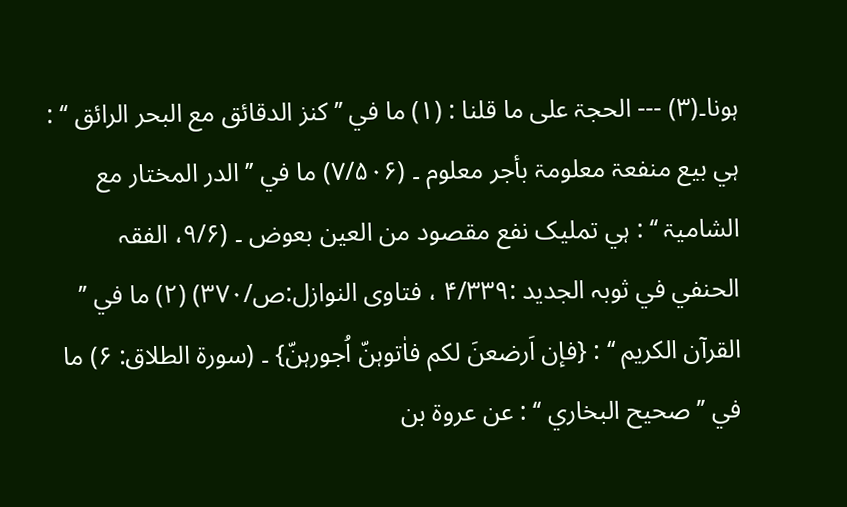ہونا۔(۳) --- الحجۃ علی ما قلنا : (۱) ما في ’’ کنز الدقائق مع البحر الرائق ‘‘ : ہي بیع منفعۃ معلومۃ بأجر معلوم ۔ (۷/۵۰۶) ما في ’’ الدر المختار مع الشامیۃ ‘‘ : ہي تملیک نفع مقصود من العین بعوض ۔ (۹/۶، الفقہ الحنفي في ثوبہ الجدید :۴/۳۳۹ ، فتاوی النوازل:ص/۳۷۰) (۲) ما في ’’ القرآن الکریم ‘‘ : {فإن اَرضعنَ لکم فاٰتوہنّ اُجورہنّ} ۔ (سورۃ الطلاق: ۶) ما في ’’ صحیح البخاري ‘‘ : عن عروۃ بن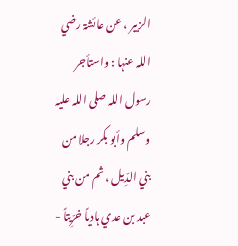الزبیر ، عن عائشۃ رضي اللہ عنہا : واستأجر رسول اللہ صلی اللہ علیہ وسلم وأبو بکر رجلا من بني الدِّیل ، ثم من بني عبد بن عدي ہادیاً خرِّیتاً -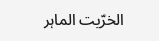الخرّیت الماہر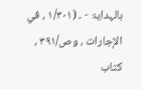بالہدایۃ - ۔ (۱/۳۰۱ ، في الإجارات ، وص/۳۹۱ ، کتاب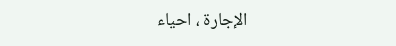الإجارۃ ، احیاء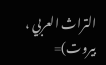التراث العربي ، بیروت)=